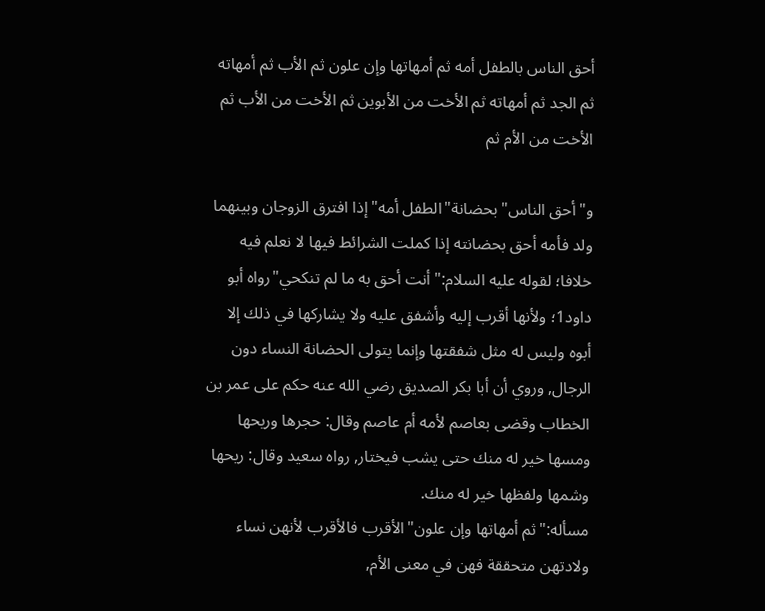أحق الناس بالطفل أمه ثم أمهاتها وإن علون ثم الأب ثم أمهاته ثم الجد ثم أمهاته ثم الأخت من الأبوين ثم الأخت من الأب ثم الأخت من الأم ثم

و"أحق الناس"بحضانة"الطفل أمه"إذا افترق الزوجان وبينهما ولد فأمه أحق بحضانته إذا كملت الشرائط فيها لا نعلم فيه خلافا؛ لقوله عليه السلام:"أنت أحق به ما لم تنكحي"رواه أبو داود1؛ ولأنها أقرب إليه وأشفق عليه ولا يشاركها في ذلك إلا أبوه وليس له مثل شفقتها وإنما يتولى الحضانة النساء دون الرجال, وروي أن أبا بكر الصديق رضي الله عنه حكم على عمر بن الخطاب وقضى بعاصم لأمه أم عاصم وقال: حجرها وريحها ومسها خير له منك حتى يشب فيختار, رواه سعيد وقال: ريحها وشمها ولفظها خير له منك.
مسأله:"ثم أمهاتها وإن علون"الأقرب فالأقرب لأنهن نساء ولادتهن متحققة فهن في معنى الأم,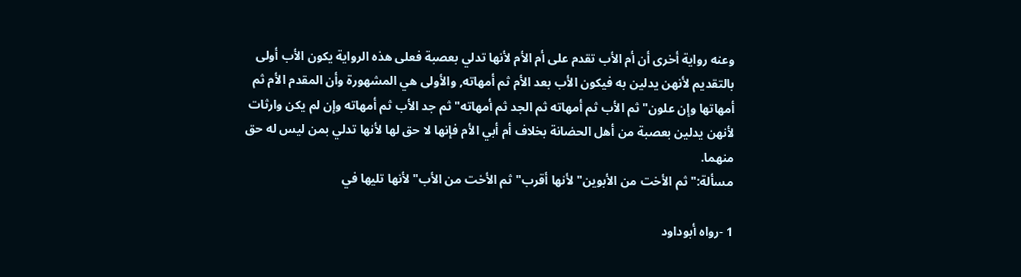وعنه رواية أخرى أن أم الأب تقدم على أم الأم لأنها تدلي بعصبة فعلى هذه الرواية يكون الأب أولى بالتقديم لأنهن يدلين به فيكون الأب بعد الأم ثم أمهاته, والأولى هي المشهورة وأن المقدم الأم ثم أمهاتها وإن علون"ثم الأب ثم أمهاته ثم الجد ثم أمهاته"ثم جد الأب ثم أمهاته وإن لم يكن وارثات لأنهن يدلين بعصبة من أهل الحضانة بخلاف أم أبي الأم فإنها لا حق لها لأنها تدلي بمن ليس له حق منهما.
مسألة:"ثم الأخت من الأبوين"لأنها أقرب"ثم الأخت من الأب"لأنها تليها في

1 -رواه أبوداود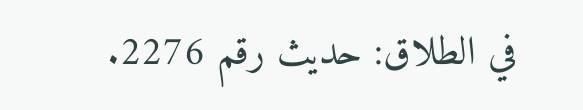في الطلاق: حديث رقم 2276.